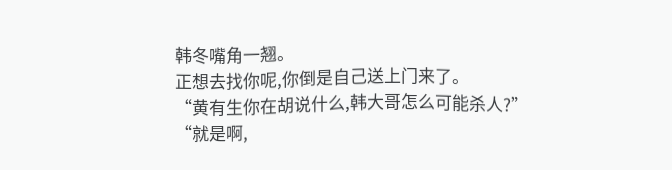韩冬嘴角一翘。
正想去找你呢,你倒是自己送上门来了。
“黄有生你在胡说什么,韩大哥怎么可能杀人?”
“就是啊,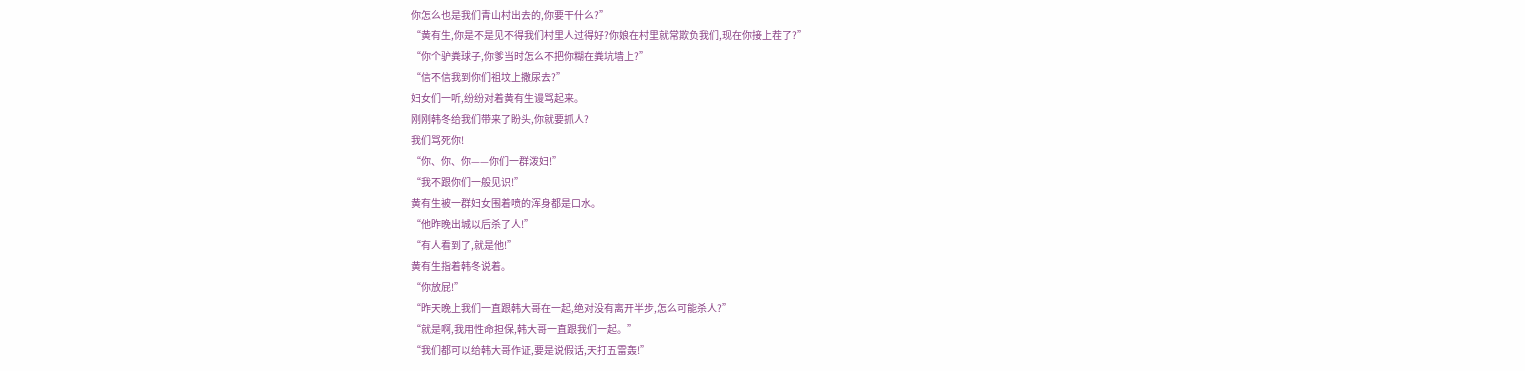你怎么也是我们青山村出去的,你要干什么?”
“黄有生,你是不是见不得我们村里人过得好?你娘在村里就常欺负我们,现在你接上茬了?”
“你个驴粪球子,你爹当时怎么不把你糊在粪坑墙上?”
“信不信我到你们祖坟上撒尿去?”
妇女们一听,纷纷对着黄有生谩骂起来。
刚刚韩冬给我们带来了盼头,你就要抓人?
我们骂死你!
“你、你、你——你们一群泼妇!”
“我不跟你们一般见识!”
黄有生被一群妇女围着喷的浑身都是口水。
“他昨晚出城以后杀了人!”
“有人看到了,就是他!”
黄有生指着韩冬说着。
“你放屁!”
“昨天晚上我们一直跟韩大哥在一起,绝对没有离开半步,怎么可能杀人?”
“就是啊,我用性命担保,韩大哥一直跟我们一起。”
“我们都可以给韩大哥作证,要是说假话,天打五雷轰!”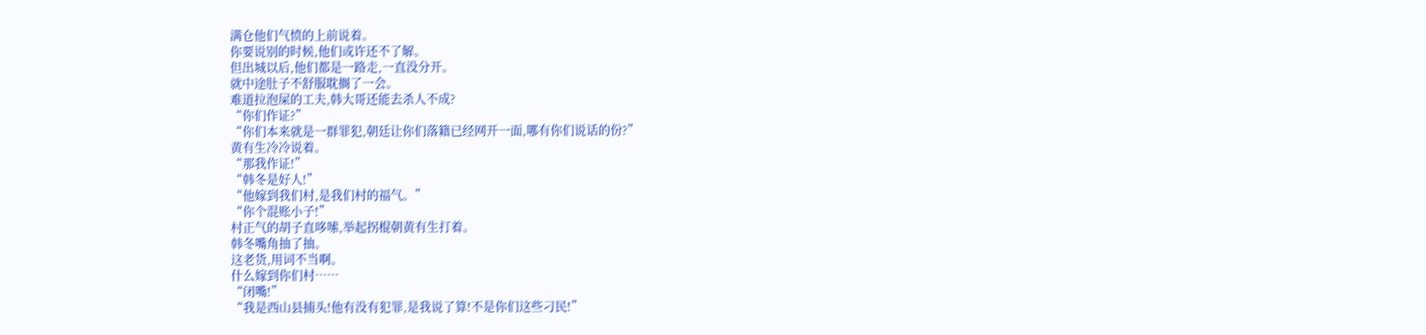满仓他们气愤的上前说着。
你要说别的时候,他们或许还不了解。
但出城以后,他们都是一路走,一直没分开。
就中途肚子不舒服耽搁了一会。
难道拉泡屎的工夫,韩大哥还能去杀人不成?
“你们作证?”
“你们本来就是一群罪犯,朝廷让你们落籍已经网开一面,哪有你们说话的份?”
黄有生冷冷说着。
“那我作证!”
“韩冬是好人!”
“他嫁到我们村,是我们村的福气。”
“你个混账小子!”
村正气的胡子直哆嗦,举起拐棍朝黄有生打着。
韩冬嘴角抽了抽。
这老货,用词不当啊。
什么嫁到你们村……
“闭嘴!”
“我是西山县捕头!他有没有犯罪,是我说了算!不是你们这些刁民!”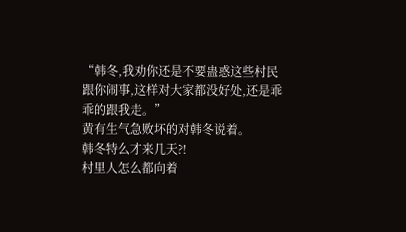“韩冬,我劝你还是不要蛊惑这些村民跟你闹事,这样对大家都没好处,还是乖乖的跟我走。”
黄有生气急败坏的对韩冬说着。
韩冬特么才来几天?!
村里人怎么都向着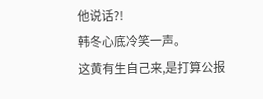他说话?!
韩冬心底冷笑一声。
这黄有生自己来,是打算公报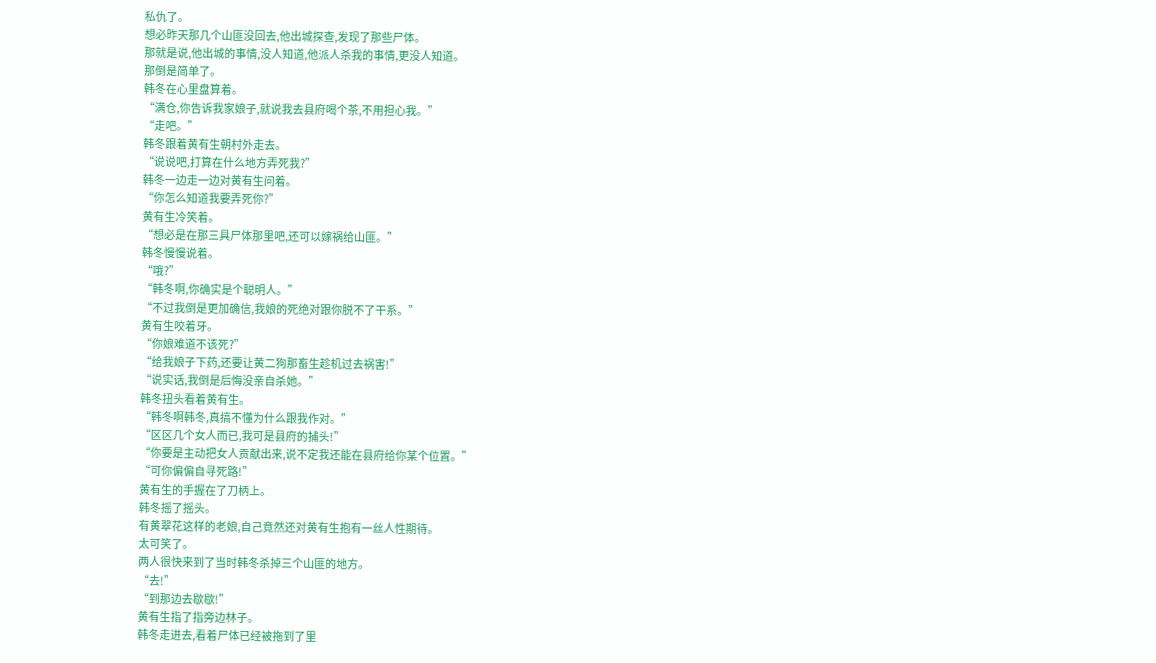私仇了。
想必昨天那几个山匪没回去,他出城探查,发现了那些尸体。
那就是说,他出城的事情,没人知道,他派人杀我的事情,更没人知道。
那倒是简单了。
韩冬在心里盘算着。
“满仓,你告诉我家娘子,就说我去县府喝个茶,不用担心我。”
“走吧。”
韩冬跟着黄有生朝村外走去。
“说说吧,打算在什么地方弄死我?”
韩冬一边走一边对黄有生问着。
“你怎么知道我要弄死你?”
黄有生冷笑着。
“想必是在那三具尸体那里吧,还可以嫁祸给山匪。”
韩冬慢慢说着。
“哦?”
“韩冬啊,你确实是个聪明人。”
“不过我倒是更加确信,我娘的死绝对跟你脱不了干系。”
黄有生咬着牙。
“你娘难道不该死?”
“给我娘子下药,还要让黄二狗那畜生趁机过去祸害!”
“说实话,我倒是后悔没亲自杀她。”
韩冬扭头看着黄有生。
“韩冬啊韩冬,真搞不懂为什么跟我作对。”
“区区几个女人而已,我可是县府的捕头!”
“你要是主动把女人贡献出来,说不定我还能在县府给你某个位置。”
“可你偏偏自寻死路!”
黄有生的手握在了刀柄上。
韩冬摇了摇头。
有黄翠花这样的老娘,自己竟然还对黄有生抱有一丝人性期待。
太可笑了。
两人很快来到了当时韩冬杀掉三个山匪的地方。
“去!”
“到那边去歇歇!”
黄有生指了指旁边林子。
韩冬走进去,看着尸体已经被拖到了里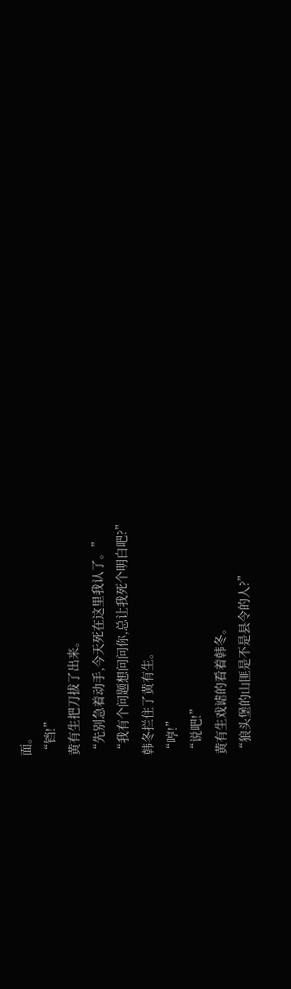面。
“铛!”
黄有生把刀拔了出来。
“先别急着动手,今天死在这里我认了。”
“我有个问题想问问你,总让我死个明白吧?”
韩冬拦住了黄有生。
“哼!”
“说吧!”
黄有生戏谑的看着韩冬。
“狼头堡的山匪是不是县令的人?”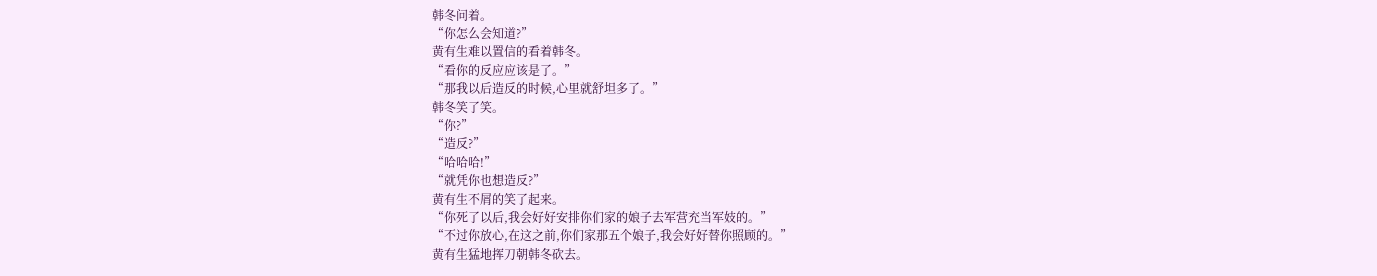韩冬问着。
“你怎么会知道?”
黄有生难以置信的看着韩冬。
“看你的反应应该是了。”
“那我以后造反的时候,心里就舒坦多了。”
韩冬笑了笑。
“你?”
“造反?”
“哈哈哈!”
“就凭你也想造反?”
黄有生不屑的笑了起来。
“你死了以后,我会好好安排你们家的娘子去军营充当军妓的。”
“不过你放心,在这之前,你们家那五个娘子,我会好好替你照顾的。”
黄有生猛地挥刀朝韩冬砍去。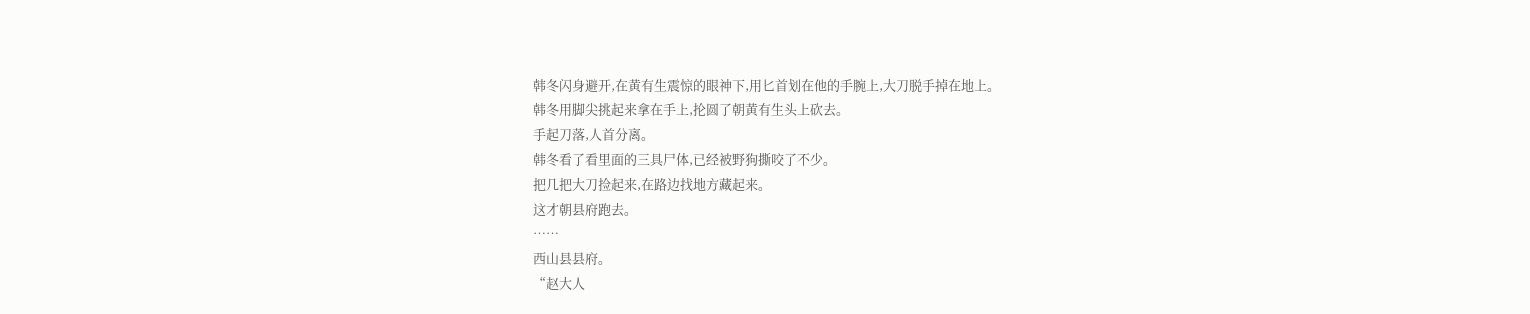韩冬闪身避开,在黄有生震惊的眼神下,用匕首划在他的手腕上,大刀脱手掉在地上。
韩冬用脚尖挑起来拿在手上,抡圆了朝黄有生头上砍去。
手起刀落,人首分离。
韩冬看了看里面的三具尸体,已经被野狗撕咬了不少。
把几把大刀捡起来,在路边找地方藏起来。
这才朝县府跑去。
……
西山县县府。
“赵大人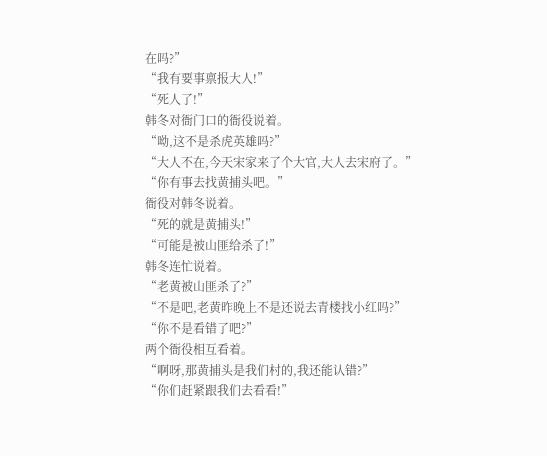在吗?”
“我有要事禀报大人!”
“死人了!”
韩冬对衙门口的衙役说着。
“呦,这不是杀虎英雄吗?”
“大人不在,今天宋家来了个大官,大人去宋府了。”
“你有事去找黄捕头吧。”
衙役对韩冬说着。
“死的就是黄捕头!”
“可能是被山匪给杀了!”
韩冬连忙说着。
“老黄被山匪杀了?”
“不是吧,老黄昨晚上不是还说去青楼找小红吗?”
“你不是看错了吧?”
两个衙役相互看着。
“啊呀,那黄捕头是我们村的,我还能认错?”
“你们赶紧跟我们去看看!”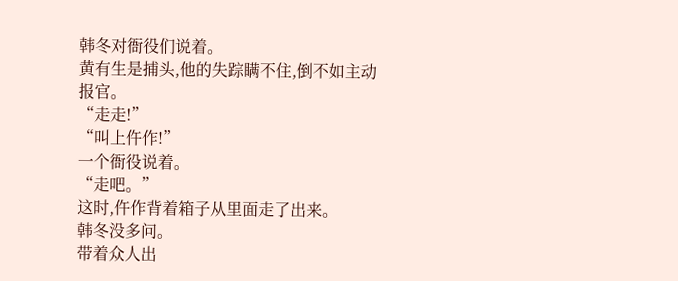韩冬对衙役们说着。
黄有生是捕头,他的失踪瞒不住,倒不如主动报官。
“走走!”
“叫上仵作!”
一个衙役说着。
“走吧。”
这时,仵作背着箱子从里面走了出来。
韩冬没多问。
带着众人出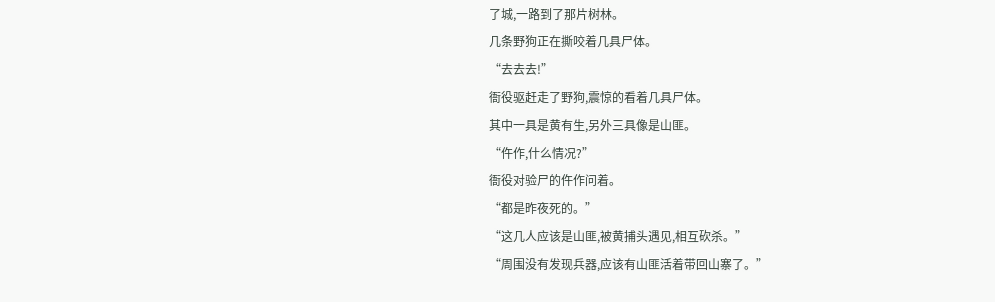了城,一路到了那片树林。
几条野狗正在撕咬着几具尸体。
“去去去!”
衙役驱赶走了野狗,震惊的看着几具尸体。
其中一具是黄有生,另外三具像是山匪。
“仵作,什么情况?”
衙役对验尸的仵作问着。
“都是昨夜死的。”
“这几人应该是山匪,被黄捕头遇见,相互砍杀。”
“周围没有发现兵器,应该有山匪活着带回山寨了。”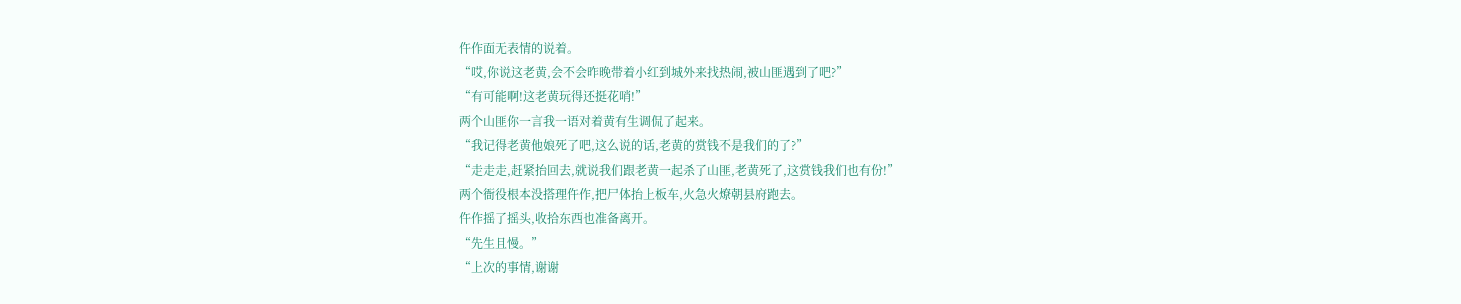仵作面无表情的说着。
“哎,你说这老黄,会不会昨晚带着小红到城外来找热闹,被山匪遇到了吧?”
“有可能啊!这老黄玩得还挺花哨!”
两个山匪你一言我一语对着黄有生调侃了起来。
“我记得老黄他娘死了吧,这么说的话,老黄的赏钱不是我们的了?”
“走走走,赶紧抬回去,就说我们跟老黄一起杀了山匪,老黄死了,这赏钱我们也有份!”
两个衙役根本没搭理仵作,把尸体抬上板车,火急火燎朝县府跑去。
仵作摇了摇头,收拾东西也准备离开。
“先生且慢。”
“上次的事情,谢谢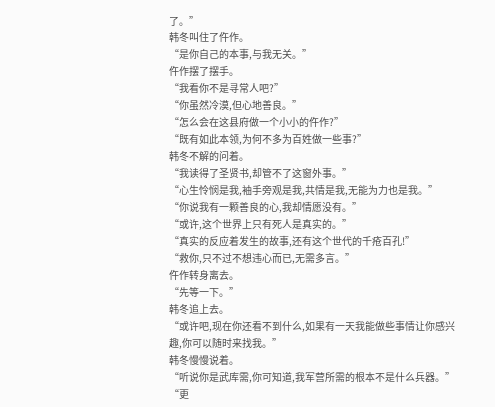了。”
韩冬叫住了仵作。
“是你自己的本事,与我无关。”
仵作摆了摆手。
“我看你不是寻常人吧?”
“你虽然冷漠,但心地善良。”
“怎么会在这县府做一个小小的仵作?”
“既有如此本领,为何不多为百姓做一些事?”
韩冬不解的问着。
“我读得了圣贤书,却管不了这窗外事。”
“心生怜悯是我,袖手旁观是我,共情是我,无能为力也是我。”
“你说我有一颗善良的心,我却情愿没有。”
“或许,这个世界上只有死人是真实的。”
“真实的反应着发生的故事,还有这个世代的千疮百孔!”
“救你,只不过不想违心而已,无需多言。”
仵作转身离去。
“先等一下。”
韩冬追上去。
“或许吧,现在你还看不到什么,如果有一天我能做些事情让你感兴趣,你可以随时来找我。”
韩冬慢慢说着。
“听说你是武库需,你可知道,我军营所需的根本不是什么兵器。”
“更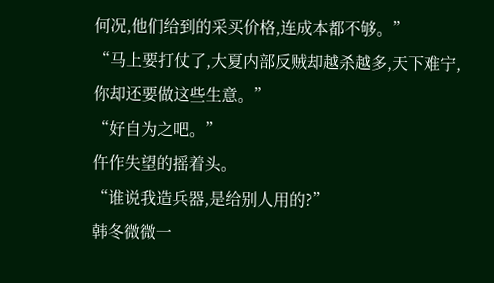何况,他们给到的采买价格,连成本都不够。”
“马上要打仗了,大夏内部反贼却越杀越多,天下难宁,你却还要做这些生意。”
“好自为之吧。”
仵作失望的摇着头。
“谁说我造兵器,是给别人用的?”
韩冬微微一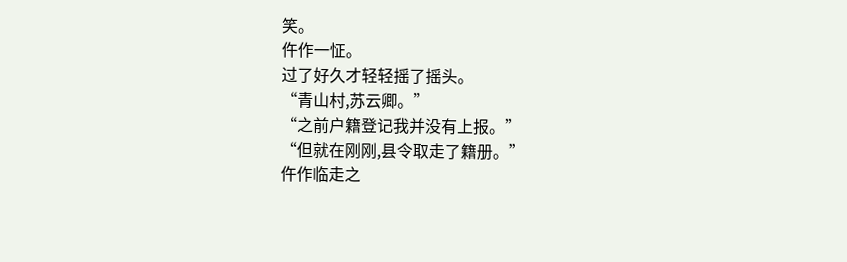笑。
仵作一怔。
过了好久才轻轻摇了摇头。
“青山村,苏云卿。”
“之前户籍登记我并没有上报。”
“但就在刚刚,县令取走了籍册。”
仵作临走之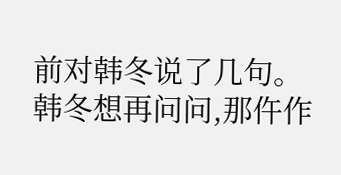前对韩冬说了几句。
韩冬想再问问,那仵作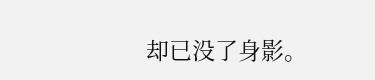却已没了身影。